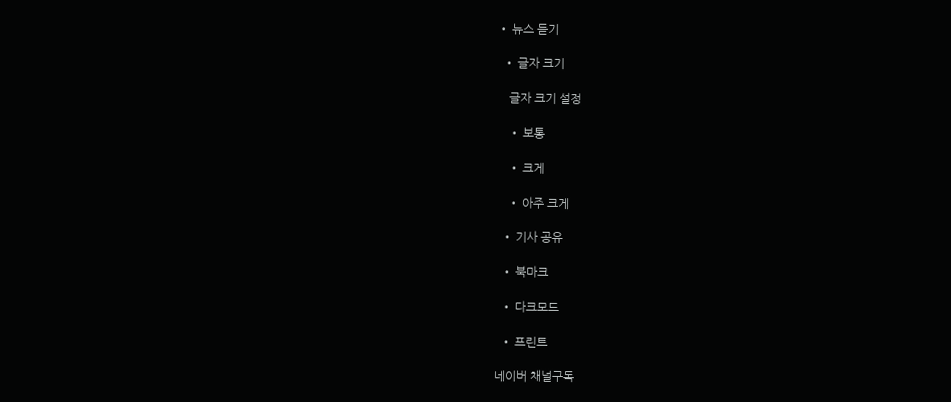• 뉴스 듣기

  • 글자 크기

    글자 크기 설정

    • 보통

    • 크게

    • 아주 크게

  • 기사 공유

  • 북마크

  • 다크모드

  • 프린트

네이버 채널구독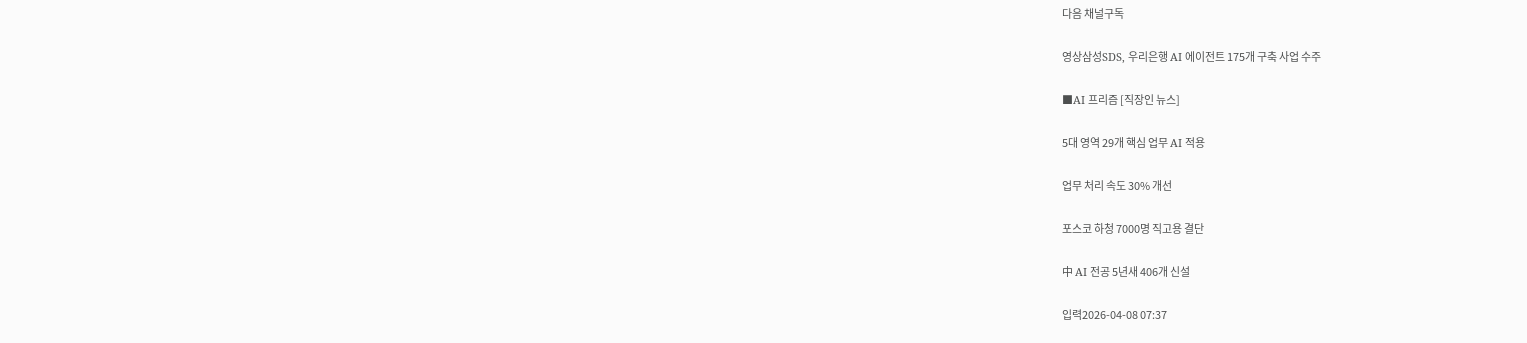다음 채널구독

영상삼성SDS, 우리은행 AI 에이전트 175개 구축 사업 수주

■AI 프리즘 [직장인 뉴스]

5대 영역 29개 핵심 업무 AI 적용

업무 처리 속도 30% 개선

포스코 하청 7000명 직고용 결단

中 AI 전공 5년새 406개 신설

입력2026-04-08 07:37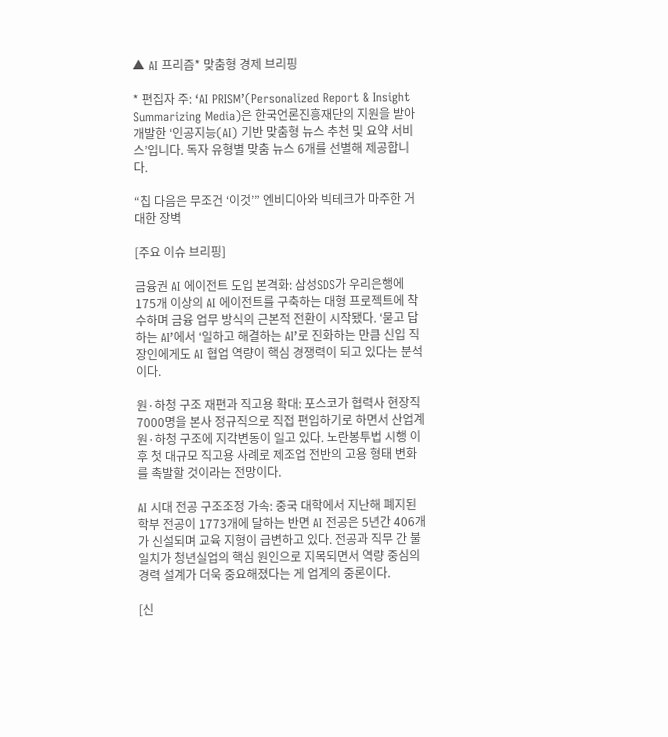▲ AI 프리즘* 맞춤형 경제 브리핑

* 편집자 주: ‘AI PRISM’(Personalized Report & Insight Summarizing Media)은 한국언론진흥재단의 지원을 받아 개발한 ‘인공지능(AI) 기반 맞춤형 뉴스 추천 및 요약 서비스’입니다. 독자 유형별 맞춤 뉴스 6개를 선별해 제공합니다.

“칩 다음은 무조건 ‘이것’” 엔비디아와 빅테크가 마주한 거대한 장벽

[주요 이슈 브리핑]

금융권 AI 에이전트 도입 본격화: 삼성SDS가 우리은행에 175개 이상의 AI 에이전트를 구축하는 대형 프로젝트에 착수하며 금융 업무 방식의 근본적 전환이 시작됐다. ‘묻고 답하는 AI’에서 ‘일하고 해결하는 AI’로 진화하는 만큼 신입 직장인에게도 AI 협업 역량이 핵심 경쟁력이 되고 있다는 분석이다.

원·하청 구조 재편과 직고용 확대: 포스코가 협력사 현장직 7000명을 본사 정규직으로 직접 편입하기로 하면서 산업계 원·하청 구조에 지각변동이 일고 있다. 노란봉투법 시행 이후 첫 대규모 직고용 사례로 제조업 전반의 고용 형태 변화를 촉발할 것이라는 전망이다.

AI 시대 전공 구조조정 가속: 중국 대학에서 지난해 폐지된 학부 전공이 1773개에 달하는 반면 AI 전공은 5년간 406개가 신설되며 교육 지형이 급변하고 있다. 전공과 직무 간 불일치가 청년실업의 핵심 원인으로 지목되면서 역량 중심의 경력 설계가 더욱 중요해졌다는 게 업계의 중론이다.

[신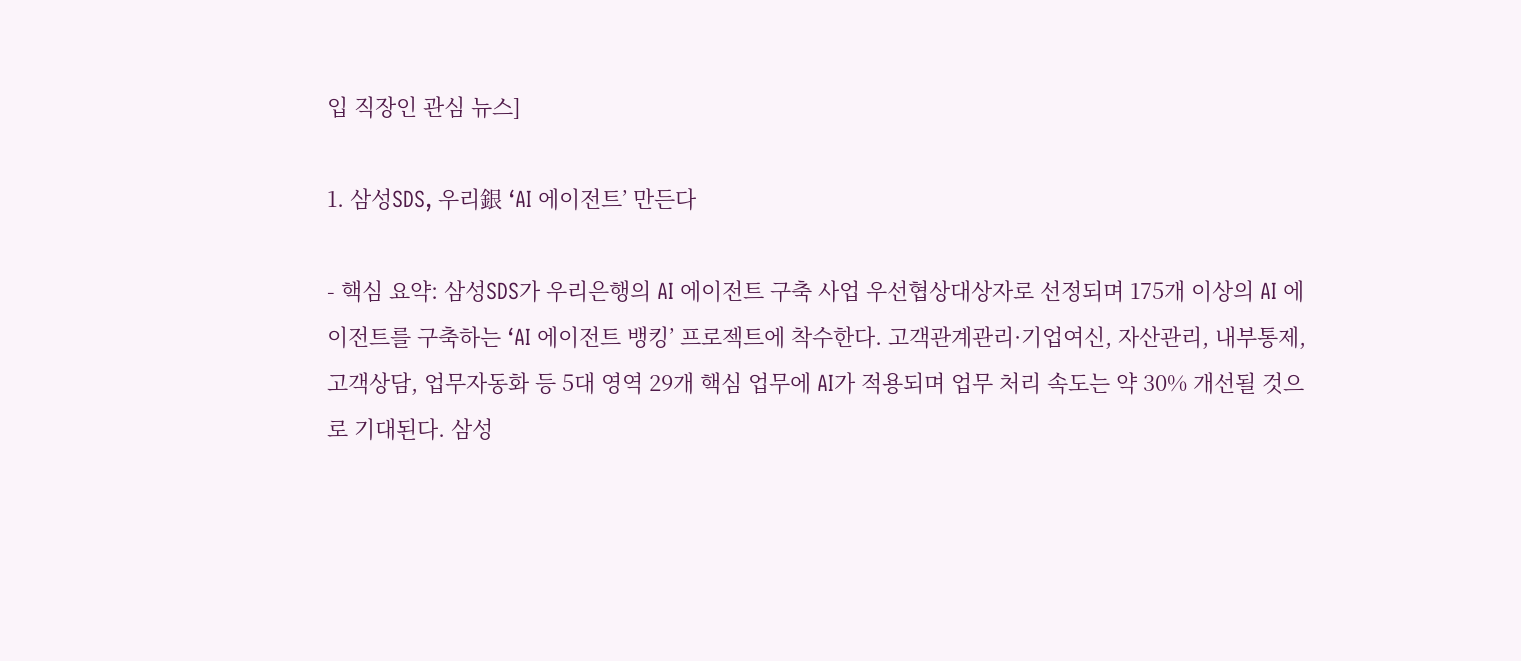입 직장인 관심 뉴스]

1. 삼성SDS, 우리銀 ‘AI 에이전트’ 만든다

- 핵심 요약: 삼성SDS가 우리은행의 AI 에이전트 구축 사업 우선협상대상자로 선정되며 175개 이상의 AI 에이전트를 구축하는 ‘AI 에이전트 뱅킹’ 프로젝트에 착수한다. 고객관계관리·기업여신, 자산관리, 내부통제, 고객상담, 업무자동화 등 5대 영역 29개 핵심 업무에 AI가 적용되며 업무 처리 속도는 약 30% 개선될 것으로 기대된다. 삼성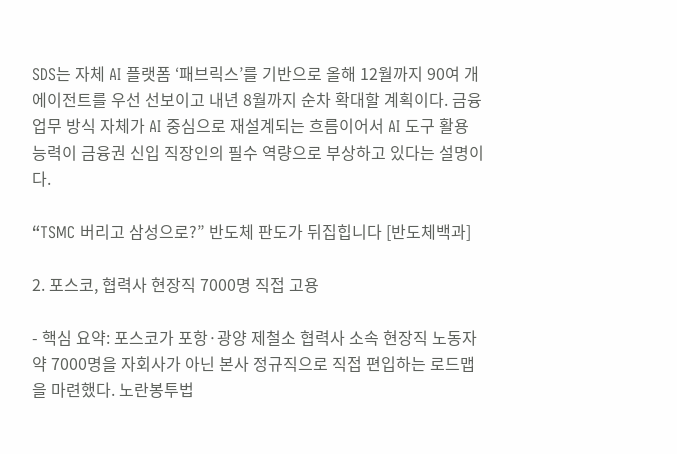SDS는 자체 AI 플랫폼 ‘패브릭스’를 기반으로 올해 12월까지 90여 개 에이전트를 우선 선보이고 내년 8월까지 순차 확대할 계획이다. 금융 업무 방식 자체가 AI 중심으로 재설계되는 흐름이어서 AI 도구 활용 능력이 금융권 신입 직장인의 필수 역량으로 부상하고 있다는 설명이다.

“TSMC 버리고 삼성으로?” 반도체 판도가 뒤집힙니다 [반도체백과]

2. 포스코, 협력사 현장직 7000명 직접 고용

- 핵심 요약: 포스코가 포항·광양 제철소 협력사 소속 현장직 노동자 약 7000명을 자회사가 아닌 본사 정규직으로 직접 편입하는 로드맵을 마련했다. 노란봉투법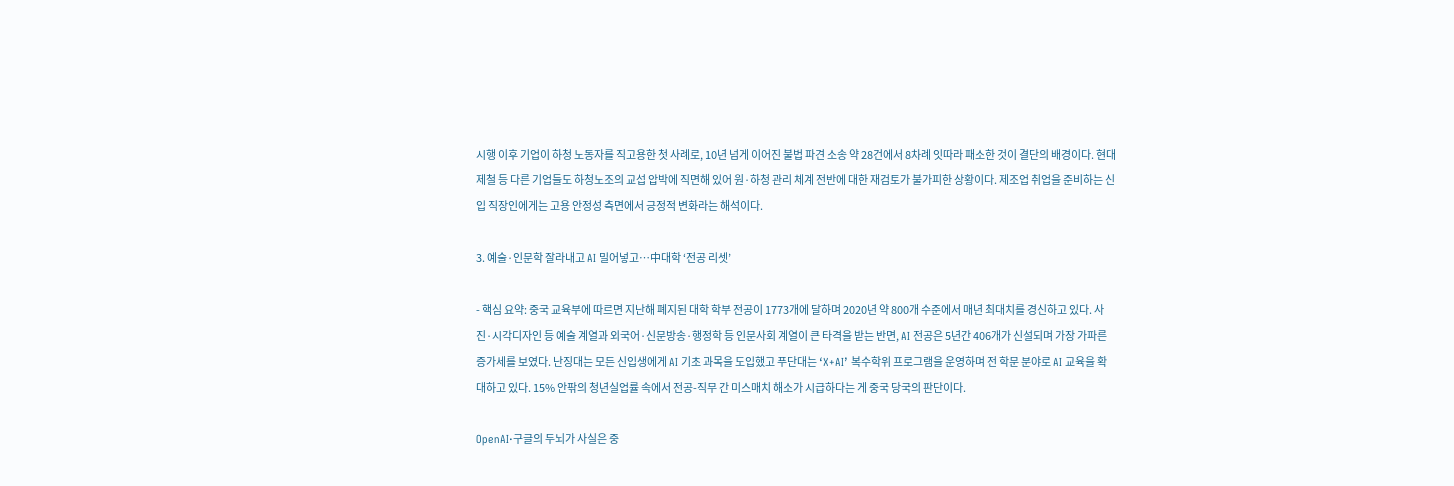시행 이후 기업이 하청 노동자를 직고용한 첫 사례로, 10년 넘게 이어진 불법 파견 소송 약 28건에서 8차례 잇따라 패소한 것이 결단의 배경이다. 현대제철 등 다른 기업들도 하청노조의 교섭 압박에 직면해 있어 원·하청 관리 체계 전반에 대한 재검토가 불가피한 상황이다. 제조업 취업을 준비하는 신입 직장인에게는 고용 안정성 측면에서 긍정적 변화라는 해석이다.

3. 예술·인문학 잘라내고 AI 밀어넣고…中대학 ‘전공 리셋’

- 핵심 요약: 중국 교육부에 따르면 지난해 폐지된 대학 학부 전공이 1773개에 달하며 2020년 약 800개 수준에서 매년 최대치를 경신하고 있다. 사진·시각디자인 등 예술 계열과 외국어·신문방송·행정학 등 인문사회 계열이 큰 타격을 받는 반면, AI 전공은 5년간 406개가 신설되며 가장 가파른 증가세를 보였다. 난징대는 모든 신입생에게 AI 기초 과목을 도입했고 푸단대는 ‘X+AI’ 복수학위 프로그램을 운영하며 전 학문 분야로 AI 교육을 확대하고 있다. 15% 안팎의 청년실업률 속에서 전공-직무 간 미스매치 해소가 시급하다는 게 중국 당국의 판단이다.

OpenAI·구글의 두뇌가 사실은 중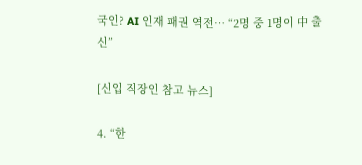국인? AI 인재 패권 역전… “2명 중 1명이 中 출신”

[신입 직장인 참고 뉴스]

4. “한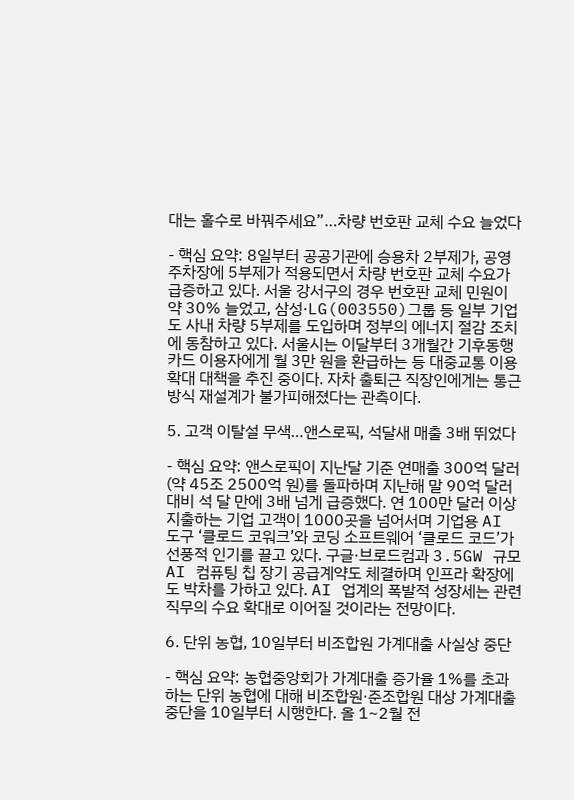대는 홀수로 바꿔주세요”…차량 번호판 교체 수요 늘었다

- 핵심 요약: 8일부터 공공기관에 승용차 2부제가, 공영주차장에 5부제가 적용되면서 차량 번호판 교체 수요가 급증하고 있다. 서울 강서구의 경우 번호판 교체 민원이 약 30% 늘었고, 삼성·LG(003550)그룹 등 일부 기업도 사내 차량 5부제를 도입하며 정부의 에너지 절감 조치에 동참하고 있다. 서울시는 이달부터 3개월간 기후동행카드 이용자에게 월 3만 원을 환급하는 등 대중교통 이용 확대 대책을 추진 중이다. 자차 출퇴근 직장인에게는 통근 방식 재설계가 불가피해졌다는 관측이다.

5. 고객 이탈설 무색…앤스로픽, 석달새 매출 3배 뛰었다

- 핵심 요약: 앤스로픽이 지난달 기준 연매출 300억 달러(약 45조 2500억 원)를 돌파하며 지난해 말 90억 달러 대비 석 달 만에 3배 넘게 급증했다. 연 100만 달러 이상 지출하는 기업 고객이 1000곳을 넘어서며 기업용 AI 도구 ‘클로드 코워크’와 코딩 소프트웨어 ‘클로드 코드’가 선풍적 인기를 끌고 있다. 구글·브로드컴과 3.5GW 규모 AI 컴퓨팅 칩 장기 공급계약도 체결하며 인프라 확장에도 박차를 가하고 있다. AI 업계의 폭발적 성장세는 관련 직무의 수요 확대로 이어질 것이라는 전망이다.

6. 단위 농협, 10일부터 비조합원 가계대출 사실상 중단

- 핵심 요약: 농협중앙회가 가계대출 증가율 1%를 초과하는 단위 농협에 대해 비조합원·준조합원 대상 가계대출 중단을 10일부터 시행한다. 올 1~2월 전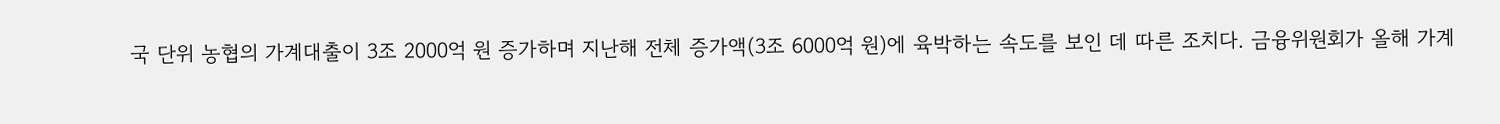국 단위 농협의 가계대출이 3조 2000억 원 증가하며 지난해 전체 증가액(3조 6000억 원)에 육박하는 속도를 보인 데 따른 조치다. 금융위원회가 올해 가계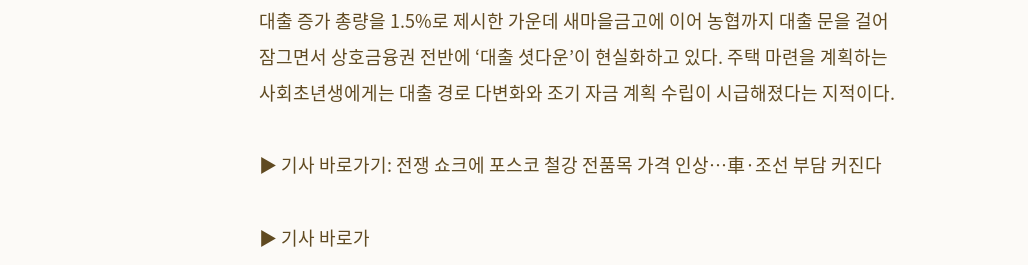대출 증가 총량을 1.5%로 제시한 가운데 새마을금고에 이어 농협까지 대출 문을 걸어 잠그면서 상호금융권 전반에 ‘대출 셧다운’이 현실화하고 있다. 주택 마련을 계획하는 사회초년생에게는 대출 경로 다변화와 조기 자금 계획 수립이 시급해졌다는 지적이다.

▶ 기사 바로가기: 전쟁 쇼크에 포스코 철강 전품목 가격 인상…車·조선 부담 커진다

▶ 기사 바로가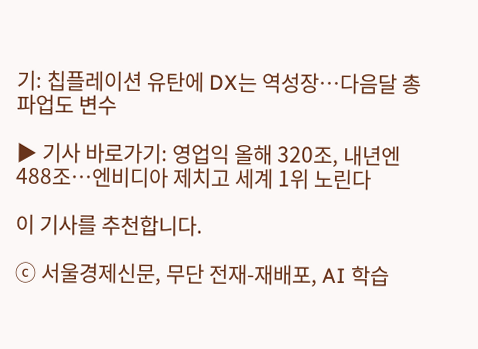기: 칩플레이션 유탄에 DX는 역성장…다음달 총파업도 변수

▶ 기사 바로가기: 영업익 올해 320조, 내년엔 488조…엔비디아 제치고 세계 1위 노린다

이 기사를 추천합니다.

ⓒ 서울경제신문, 무단 전재-재배포, AI 학습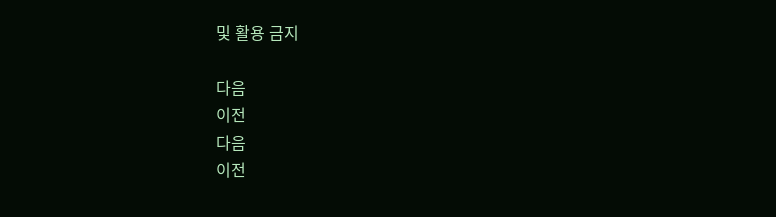및 활용 금지

다음
이전
다음
이전